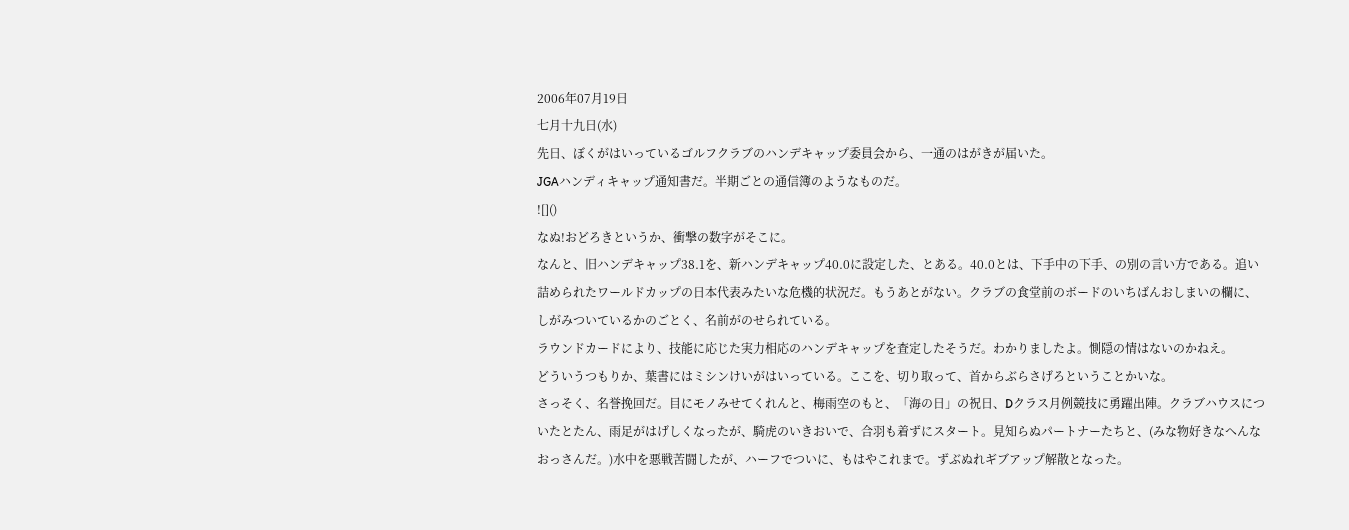2006年07月19日
七月十九日(水)
先日、ぼくがはいっているゴルフクラブのハンデキャップ委員会から、一通のはがきが届いた。
JGAハンディキャップ通知書だ。半期ごとの通信簿のようなものだ。
![]()
なぬ!おどろきというか、衝撃の数字がそこに。
なんと、旧ハンデキャップ38.1を、新ハンデキャップ40.0に設定した、とある。40.0とは、下手中の下手、の別の言い方である。追い詰められたワールドカップの日本代表みたいな危機的状況だ。もうあとがない。クラブの食堂前のボードのいちばんおしまいの欄に、しがみついているかのごとく、名前がのせられている。
ラウンドカードにより、技能に応じた実力相応のハンデキャップを査定したそうだ。わかりましたよ。惻隠の情はないのかねえ。
どういうつもりか、葉書にはミシンけいがはいっている。ここを、切り取って、首からぶらさげろということかいな。
さっそく、名誉挽回だ。目にモノみせてくれんと、梅雨空のもと、「海の日」の祝日、Dクラス月例競技に勇躍出陣。クラブハウスについたとたん、雨足がはげしくなったが、騎虎のいきおいで、合羽も着ずにスタート。見知らぬパートナーたちと、(みな物好きなへんなおっさんだ。)水中を悪戦苦闘したが、ハーフでついに、もはやこれまで。ずぶぬれギブアップ解散となった。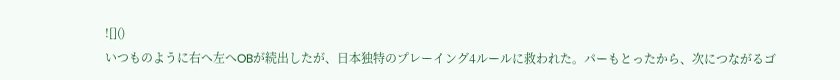![]()
いつものように右へ左へOBが続出したが、日本独特のプレーイング4ルールに救われた。パーもとったから、次につながるゴ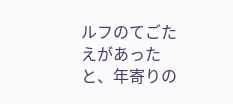ルフのてごたえがあったと、年寄りの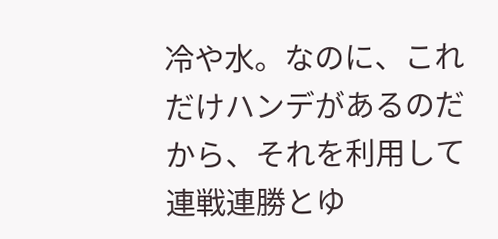冷や水。なのに、これだけハンデがあるのだから、それを利用して連戦連勝とゆ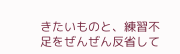きたいものと、練習不足をぜんぜん反省して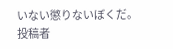いない懲りないぼくだ。
投稿者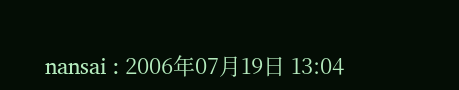nansai : 2006年07月19日 13:04